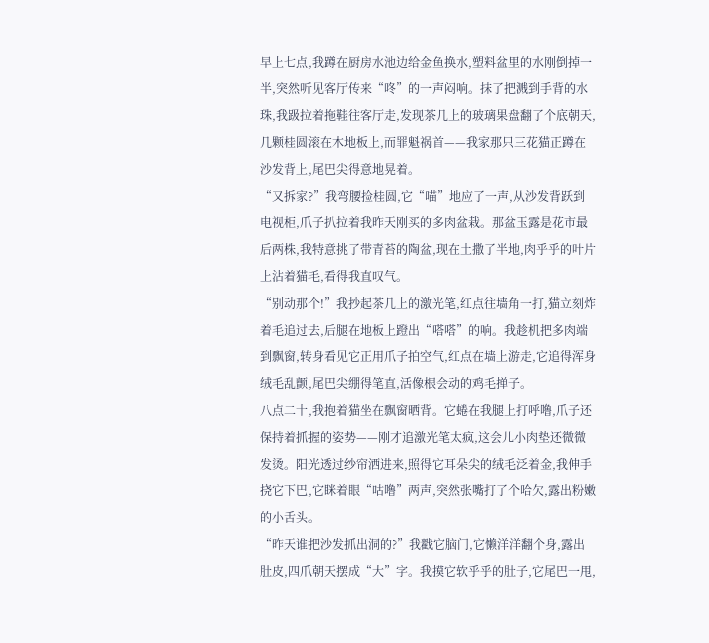早上七点,我蹲在厨房水池边给金鱼换水,塑料盆里的水刚倒掉一半,突然听见客厅传来“咚”的一声闷响。抹了把溅到手背的水珠,我趿拉着拖鞋往客厅走,发现茶几上的玻璃果盘翻了个底朝天,几颗桂圆滚在木地板上,而罪魁祸首——我家那只三花猫正蹲在沙发背上,尾巴尖得意地晃着。
“又拆家?”我弯腰捡桂圆,它“喵”地应了一声,从沙发背跃到电视柜,爪子扒拉着我昨天刚买的多肉盆栽。那盆玉露是花市最后两株,我特意挑了带青苔的陶盆,现在土撒了半地,肉乎乎的叶片上沾着猫毛,看得我直叹气。
“别动那个!”我抄起茶几上的激光笔,红点往墙角一打,猫立刻炸着毛追过去,后腿在地板上蹬出“嗒嗒”的响。我趁机把多肉端到飘窗,转身看见它正用爪子拍空气,红点在墙上游走,它追得浑身绒毛乱颤,尾巴尖绷得笔直,活像根会动的鸡毛掸子。
八点二十,我抱着猫坐在飘窗晒背。它蜷在我腿上打呼噜,爪子还保持着抓握的姿势——刚才追激光笔太疯,这会儿小肉垫还微微发烫。阳光透过纱帘洒进来,照得它耳朵尖的绒毛泛着金,我伸手挠它下巴,它眯着眼“咕噜”两声,突然张嘴打了个哈欠,露出粉嫩的小舌头。
“昨天谁把沙发抓出洞的?”我戳它脑门,它懒洋洋翻个身,露出肚皮,四爪朝天摆成“大”字。我摸它软乎乎的肚子,它尾巴一甩,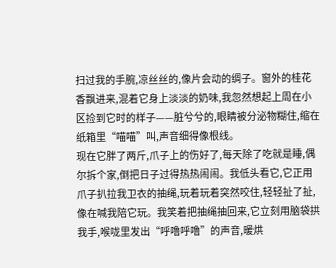扫过我的手腕,凉丝丝的,像片会动的绸子。窗外的桂花香飘进来,混着它身上淡淡的奶味,我忽然想起上周在小区捡到它时的样子——脏兮兮的,眼睛被分泌物糊住,缩在纸箱里“喵喵”叫,声音细得像根线。
现在它胖了两斤,爪子上的伤好了,每天除了吃就是睡,偶尔拆个家,倒把日子过得热热闹闹。我低头看它,它正用爪子扒拉我卫衣的抽绳,玩着玩着突然咬住,轻轻扯了扯,像在喊我陪它玩。我笑着把抽绳抽回来,它立刻用脑袋拱我手,喉咙里发出“呼噜呼噜”的声音,暖烘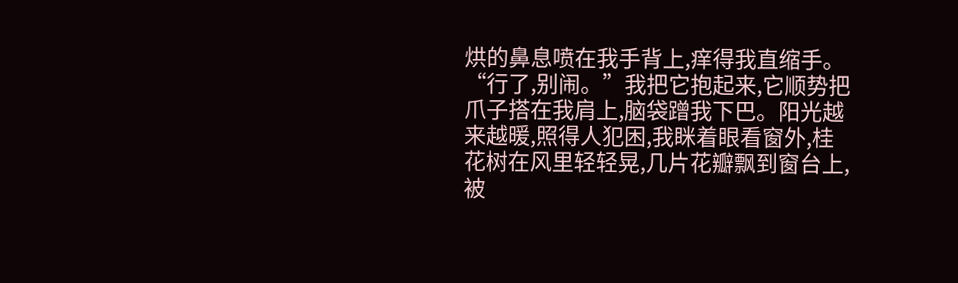烘的鼻息喷在我手背上,痒得我直缩手。
“行了,别闹。”我把它抱起来,它顺势把爪子搭在我肩上,脑袋蹭我下巴。阳光越来越暖,照得人犯困,我眯着眼看窗外,桂花树在风里轻轻晃,几片花瓣飘到窗台上,被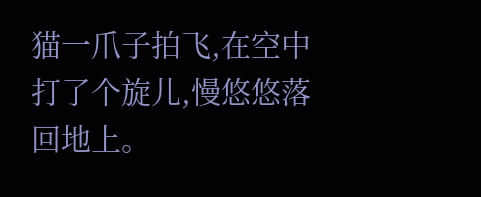猫一爪子拍飞,在空中打了个旋儿,慢悠悠落回地上。